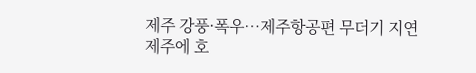제주 강풍·폭우…제주항공편 무더기 지연
제주에 호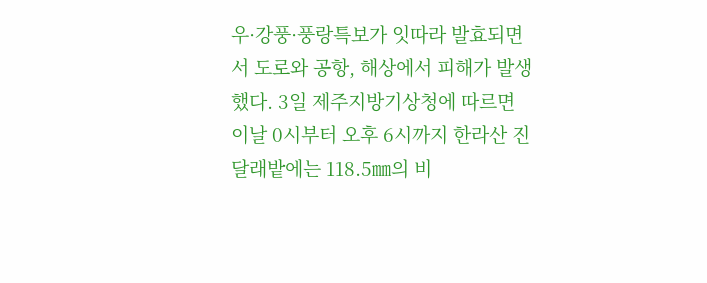우·강풍·풍랑특보가 잇따라 발효되면서 도로와 공항, 해상에서 피해가 발생했다. 3일 제주지방기상청에 따르면 이날 0시부터 오후 6시까지 한라산 진달래밭에는 118.5㎜의 비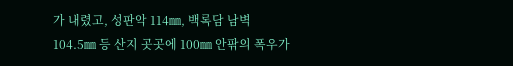가 내렸고, 성판악 114㎜, 백록담 남벽 104.5㎜ 등 산지 곳곳에 100㎜ 안팎의 폭우가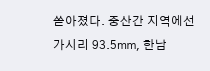쏟아졌다. 중산간 지역에선 가시리 93.5㎜, 한남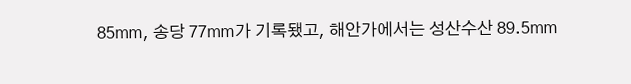85㎜, 송당 77㎜가 기록됐고, 해안가에서는 성산수산 89.5㎜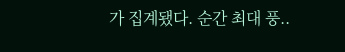가 집계됐다. 순간 최대 풍..